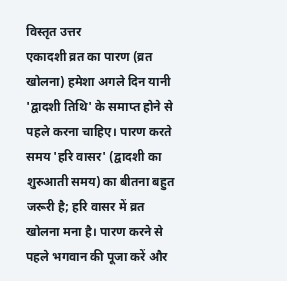विस्तृत उत्तर
एकादशी व्रत का पारण (व्रत खोलना) हमेशा अगले दिन यानी 'द्वादशी तिथि' के समाप्त होने से पहले करना चाहिए। पारण करते समय 'हरि वासर' (द्वादशी का शुरुआती समय) का बीतना बहुत जरूरी है; हरि वासर में व्रत खोलना मना है। पारण करने से पहले भगवान की पूजा करें और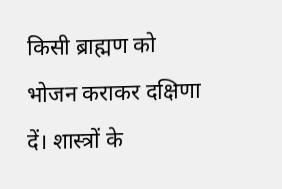किसी ब्राह्मण को भोजन कराकर दक्षिणा दें। शास्त्रों के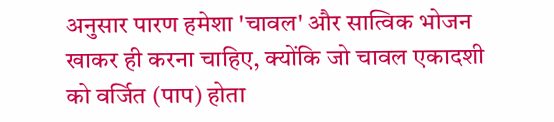अनुसार पारण हमेशा 'चावल' और सात्विक भोजन खाकर ही करना चाहिए, क्योंकि जो चावल एकादशी को वर्जित (पाप) होता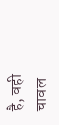है, वही चावल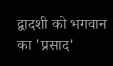द्वादशी को भगवान का 'प्रसाद'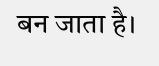बन जाता है।